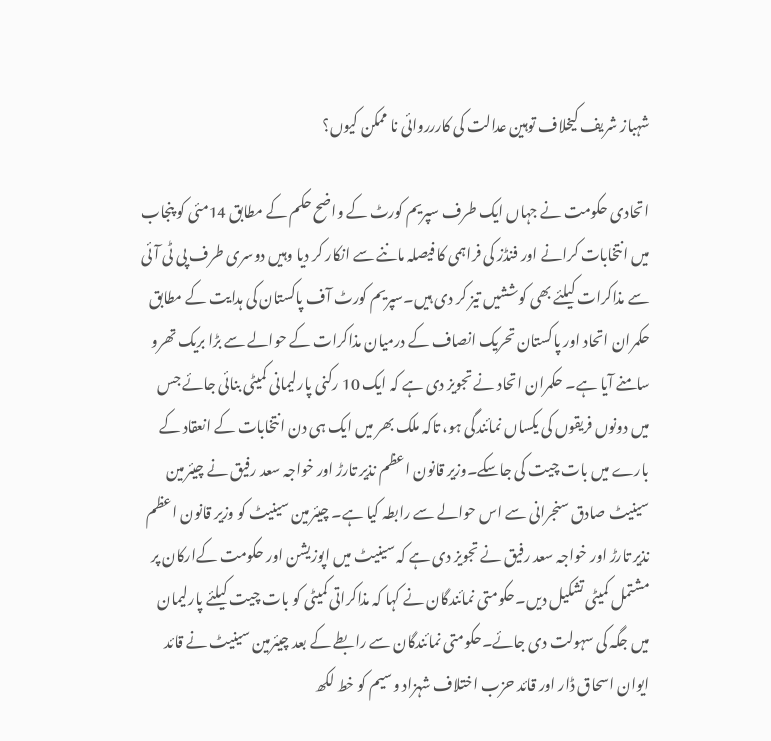شہباز شریف کیخلاف توہین عدالت کی کاررروائی نا ممکن کیوں؟

اتحادی حکومت نے جہاں ایک طرف سپریم کورٹ کے واضح حکم کے مطابق 14مئی کو پنجاب میں انتخابات کرانے اور فنڈز کی فراہمی کا فیصلہ ماننے سے انکار کر دیا وہیں دوسری طرف پی ٹی آئی سے مذاکرات کیلئے بھی کوششیں تیز کر دی ہیں۔سپریم کورٹ آف پاکستان کی ہدایت کے مطابق حکمران اتحاد اور پاکستان تحریک انصاف کے درمیان مذاکرات کے حوالے سے بڑا بریک تھرو سامنے آیا ہے۔ حکمران اتحاد نے تجویز دی ہے کہ ایک 10 رکنی پارلیمانی کمیٹی بنائی جائے جس میں دونوں فریقوں کی یکساں نمائندگی ہو، تاکہ ملک بھر میں ایک ہی دن انتخابات کے انعقاد کے بارے میں بات چیت کی جاسکے۔وزیر قانون اعظم نذیر تارڑ اور خواجہ سعد رفیق نے چیئرمین سینیٹ صادق سنجرانی سے اس حوالے سے رابطہ کیا ہے۔ چیئرمین سینیٹ کو وزیر قانون اعظم نذیر تارڑ اور خواجہ سعد رفیق نے تجویز دی ہے کہ سینیٹ میں اپوزیشن اور حکومت کےارکان پر مشتمل کمیٹی تشکیل دیں۔حکومتی نمائندگان نے کہا کہ مذاکراتی کمیٹی کو بات چیت کیلئے پارلیمان میں جگہ کی سہولت دی جائے۔حکومتی نمائندگان سے رابطے کے بعد چیئرمین سینیٹ نے قائد ایوان اسحاق ڈار اور قائد حزب اختلاف شہزاد وسیم کو خط لکھ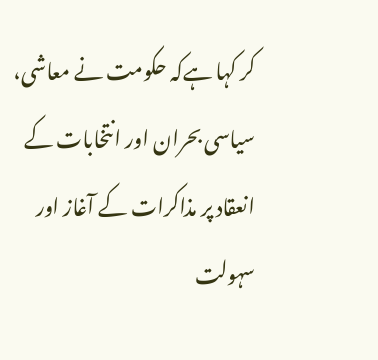کر کہا ہےکہ حکومت نے معاشی، سیاسی بحران اور انتخابات کے انعقاد پر مذاکرات کے آغاز اور سہولت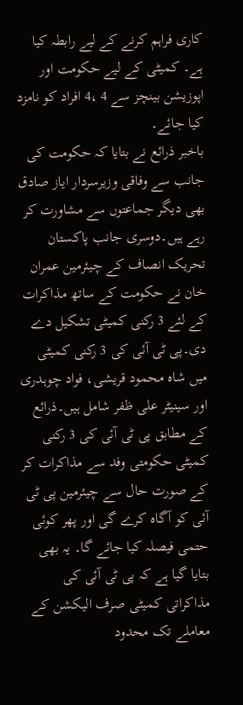کاری فراہم کرنے کے لیے رابطہ کیا ہے۔ کمیٹی کے لیے حکومت اور اپوزیشن بینچز سے 4 ،4 افراد کو نامزد کیا جائے۔
باخبر ذرائع نے بتایا کہ حکومت کی جانب سے وفاقی وزیرسردار ایاز صادق بھی دیگر جماعتوں سے مشاورت کر رہے ہیں۔دوسری جانب پاکستان تحریک انصاف کے چیئرمین عمران خان نے حکومت کے ساتھ مذاکرات کے لئے 3 رکنی کمیٹی تشکیل دے دی۔پی ٹی آئی کی 3 رکنی کمیٹی میں شاہ محمود قریشی، فواد چوہدری اور سینیٹر علی ظفر شامل ہیں۔ذرائع کے مطابق پی ٹی آئی کی 3 رکنی کمیٹی حکومتی وفد سے مذاکرات کر کے صورت حال سے چیئرمین پی ٹی آئی کو آگاہ کرے گی اور پھر کوئی حتمی فیصلہ کیا جائے گا۔ یہ بھی بتایا گیا ہے کہ پی ٹی آئی کی مذاکراتی کمیٹی صرف الیکشن کے معاملے تک محدود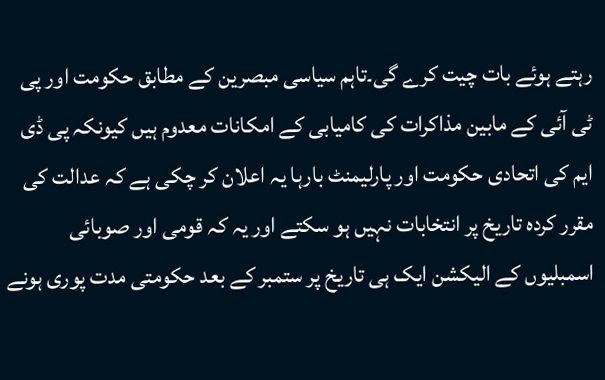رہتے ہوئے بات چیت کرے گی۔تاہم سیاسی مبصرین کے مطابق حکومت اور پی ٹی آئی کے مابین مذاکرات کی کامیابی کے امکانات معدوم ہیں کیونکہ پی ڈی ایم کی اتحادی حکومت اور پارلیمنٹ بارہا یہ اعلان کر چکی ہے کہ عدالت کی مقرر کردہ تاریخ پر انتخابات نہیں ہو سکتے اور یہ کہ قومی اور صوبائی اسمبلیوں کے الیکشن ایک ہی تاریخ پر ستمبر کے بعد حکومتی مدت پوری ہونے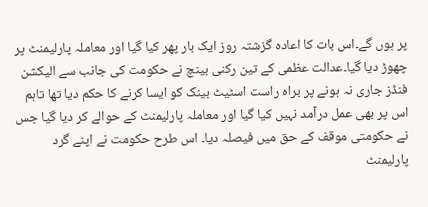پر ہوں گے۔اس بات کا اعادہ گزشتہ روز ایک بار پھر کیا گیا اور معاملہ پارلیمنٹ پر چھوڑ دیا گیا۔عدالت عظمی کے تین رکنی بینچ نے حکومت کی جانب سے الیکشن فنڈز جاری نہ ہونے پر براہ راست اسٹیٹ بینک کو ایسا کرنے کا حکم دیا تھا تاہم اس پر بھی عمل درآمد نہیں کیا گیا اور معاملہ پارلیمنٹ کے حوالے کر دیا گیا جس نے حکومتی موقف کے حق میں فیصلہ دیا۔ اس طرح حکومت نے اپنے گرد پارلیمنٹ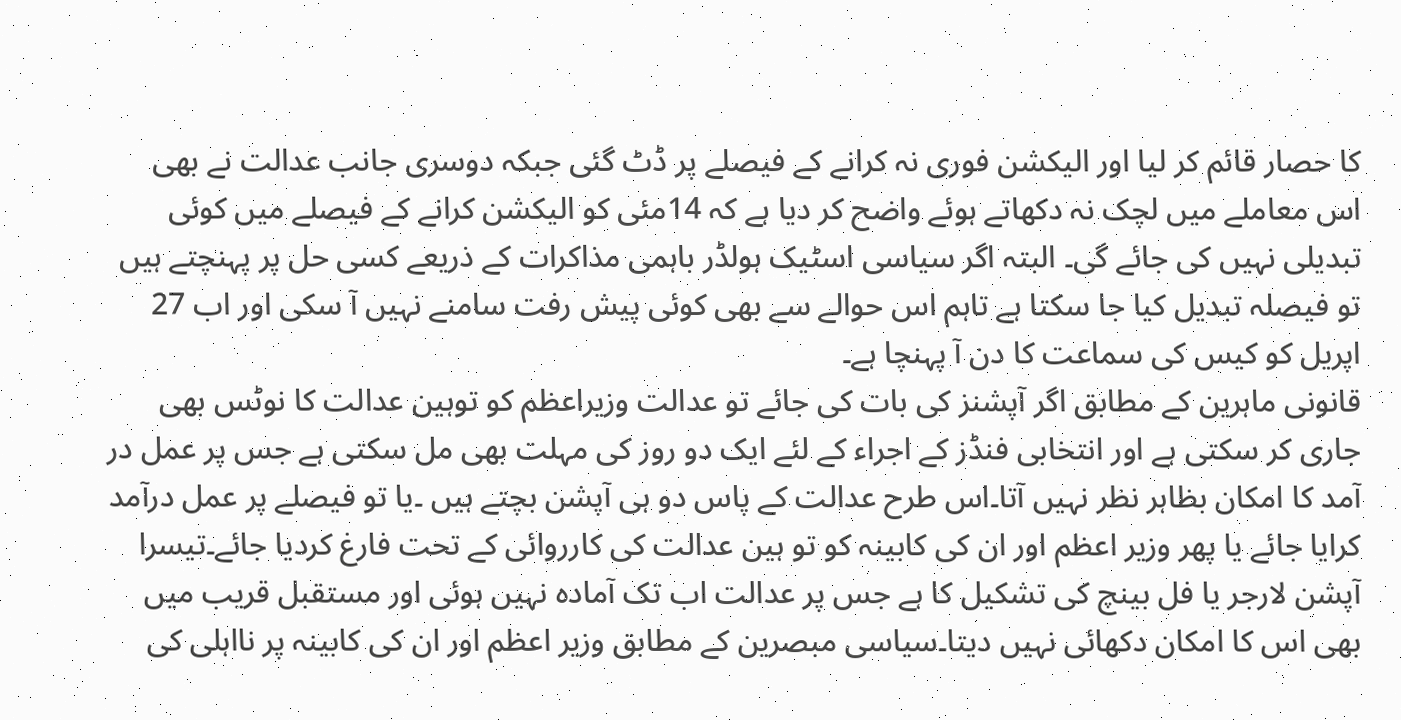کا حصار قائم کر لیا اور الیکشن فوری نہ کرانے کے فیصلے پر ڈٹ گئی جبکہ دوسری جانب عدالت نے بھی اس معاملے میں لچک نہ دکھاتے ہوئے واضح کر دیا ہے کہ 14مئی کو الیکشن کرانے کے فیصلے میں کوئی تبدیلی نہیں کی جائے گی۔ البتہ اگر سیاسی اسٹیک ہولڈر باہمی مذاکرات کے ذریعے کسی حل پر پہنچتے ہیں تو فیصلہ تبدیل کیا جا سکتا ہے تاہم اس حوالے سے بھی کوئی پیش رفت سامنے نہیں آ سکی اور اب 27 اپریل کو کیس کی سماعت کا دن آ پہنچا ہے۔
قانونی ماہرین کے مطابق اگر آپشنز کی بات کی جائے تو عدالت وزیراعظم کو توہین عدالت کا نوٹس بھی جاری کر سکتی ہے اور انتخابی فنڈز کے اجراء کے لئے ایک دو روز کی مہلت بھی مل سکتی ہے جس پر عمل در آمد کا امکان بظاہر نظر نہیں آتا۔اس طرح عدالت کے پاس دو ہی آپشن بچتے ہیں ۔یا تو فیصلے پر عمل درآمد کرایا جائے یا پھر وزیر اعظم اور ان کی کابینہ کو تو ہین عدالت کی کارروائی کے تحت فارغ کردیا جائے۔تیسرا آپشن لارجر یا فل بینچ کی تشکیل کا ہے جس پر عدالت اب تک آمادہ نہیں ہوئی اور مستقبل قریب میں بھی اس کا امکان دکھائی نہیں دیتا۔سیاسی مبصرین کے مطابق وزیر اعظم اور ان کی کابینہ پر نااہلی کی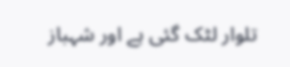تلوار لٹک گئی ہے اور شہباز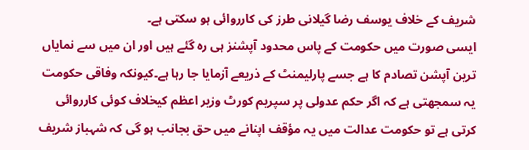شریف کے خلاف یوسف رضا گیلانی طرز کی کارروائی ہو سکتی ہے۔
ایسی صورت میں حکومت کے پاس محدود آپشنز ہی رہ گئے ہیں اور ان میں سے نمایاں ترین آپشن تصادم کا ہے جسے پارلیمنٹ کے ذریعے آزمایا جا رہا ہے۔کیونکہ وفاقی حکومت یہ سمجھتی ہے کہ اگر حکم عدولی پر سپریم کورٹ وزیر اعظم کیخلاف کوئی کارروائی کرتی ہے تو حکومت عدالت میں یہ مؤقف اپنانے میں حق بجانب ہو گی کہ شہباز شریف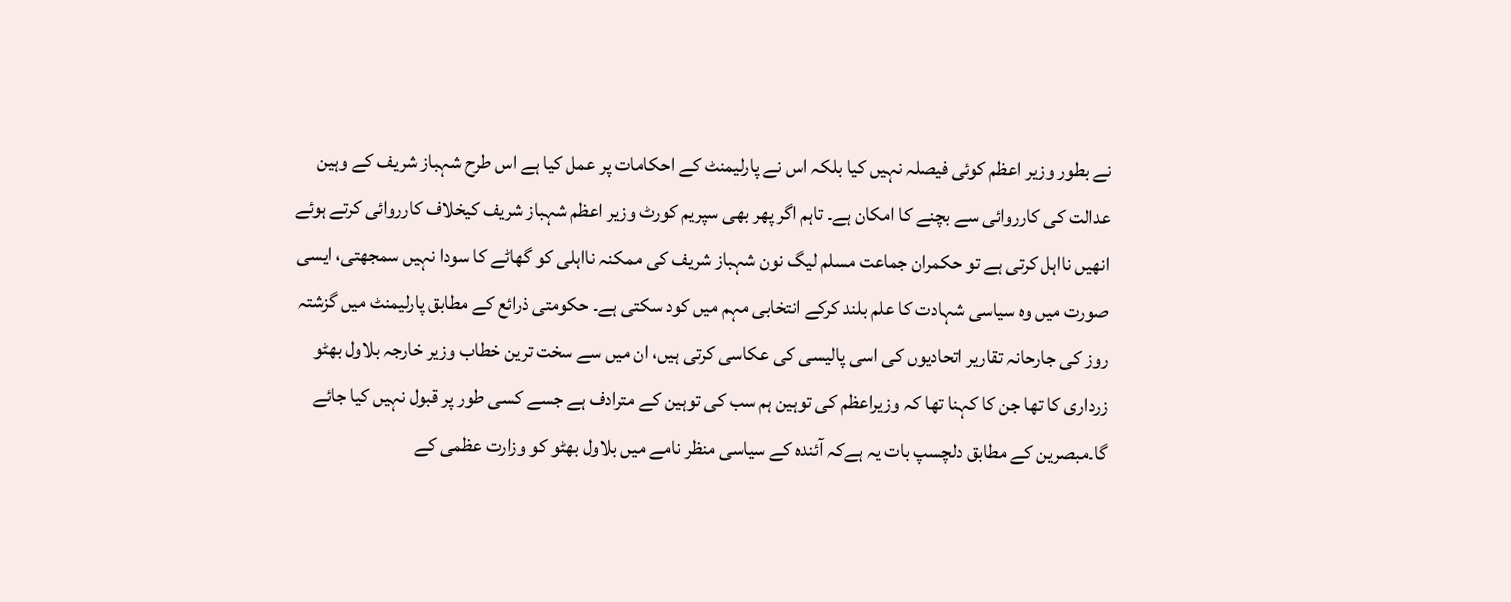نے بطور وزیر اعظم کوئی فیصلہ نہیں کیا بلکہ اس نے پارلیمنٹ کے احکامات پر عمل کیا ہے اس طرح شہباز شریف کے وہین عدالت کی کارروائی سے بچنے کا امکان ہے۔ تاہم اگر پھر بھی سپریم کورٹ وزیر اعظم شہباز شریف کیخلاف کارروائی کرتے ہوئے انھیں نااہل کرتی ہے تو حکمران جماعت مسلم لیگ نون شہباز شریف کی ممکنہ نااہلی کو گھاٹے کا سودا نہیں سمجھتی، ایسی صورت میں وہ سیاسی شہادت کا علم بلند کرکے انتخابی مہم میں کود سکتی ہے۔ حکومتی ذرائع کے مطابق پارلیمنٹ میں گزشتہ روز کی جارحانہ تقاریر اتحادیوں کی اسی پالیسی کی عکاسی کرتی ہیں، ان میں سے سخت ترین خطاب وزیر خارجہ بلاول بھٹو زرداری کا تھا جن کا کہنا تھا کہ وزیراعظم کی توہین ہم سب کی توہین کے مترادف ہے جسے کسی طور پر قبول نہیں کیا جائے گا۔مبصرین کے مطابق دلچسپ بات یہ ہےکہ آئندہ کے سیاسی منظر نامے میں بلاول بھٹو کو وزارت عظمی کے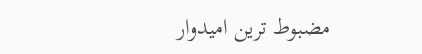مضبوط ترین امیدوار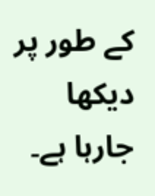کے طور پر دیکھا جارہا ہے۔